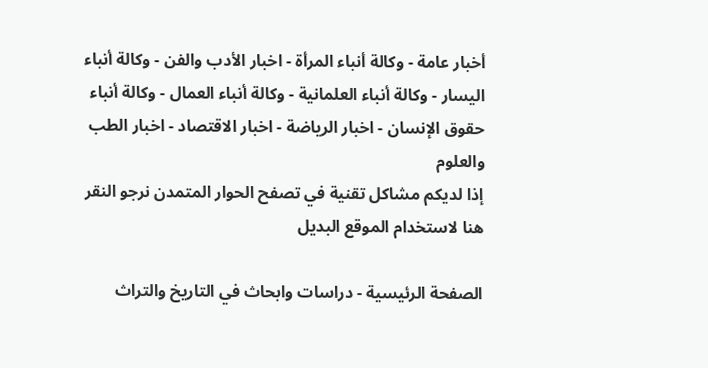أخبار عامة - وكالة أنباء المرأة - اخبار الأدب والفن - وكالة أنباء اليسار - وكالة أنباء العلمانية - وكالة أنباء العمال - وكالة أنباء حقوق الإنسان - اخبار الرياضة - اخبار الاقتصاد - اخبار الطب والعلوم
إذا لديكم مشاكل تقنية في تصفح الحوار المتمدن نرجو النقر هنا لاستخدام الموقع البديل

الصفحة الرئيسية - دراسات وابحاث في التاريخ والتراث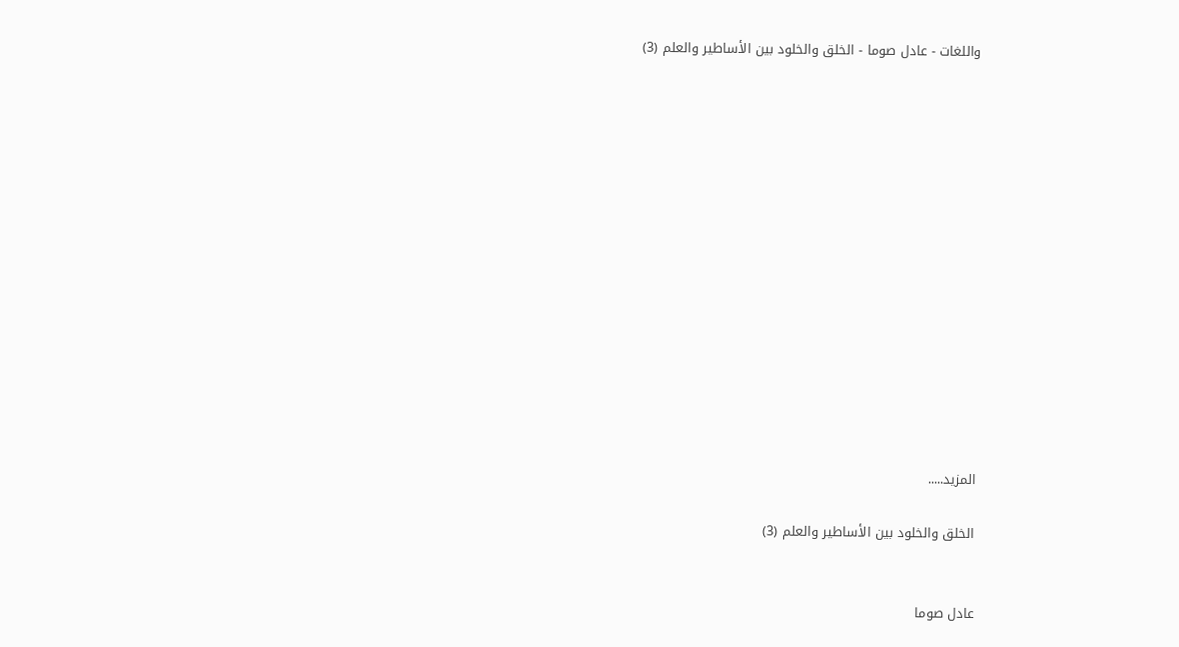واللغات - عادل صوما - الخلق والخلود بين الأساطير والعلم (3)















المزيد.....

الخلق والخلود بين الأساطير والعلم (3)


عادل صوما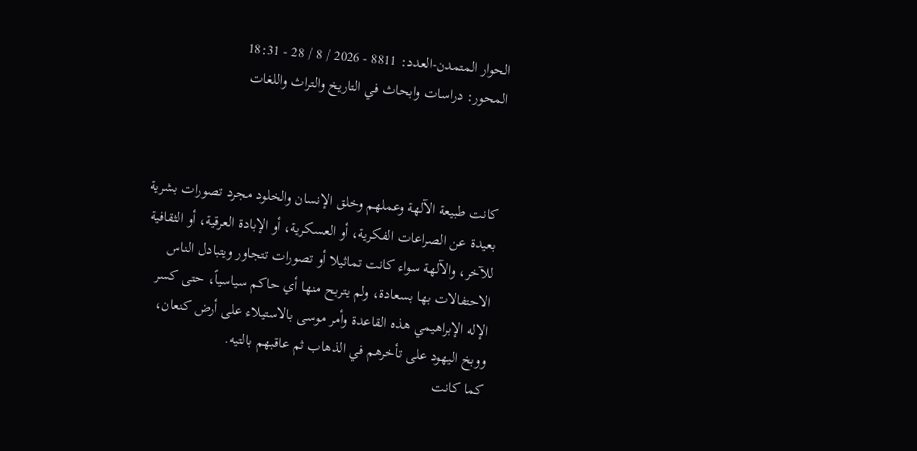الحوار المتمدن-العدد: 8811 - 2026 / 8 / 28 - 18:31
المحور: دراسات وابحاث في التاريخ والتراث واللغات



كانت طبيعة الآلهة وعملهم وخلق الإنسان والخلود مجرد تصورات بشرية بعيدة عن الصراعات الفكرية، أو العسكرية، أو الإبادة العرقية، أو الثقافية للآخر، والآلهة سواء كانت تماثيلا أو تصورات تتجاور ويتبادل الناس الاحتفالات بها بسعادة، ولم يتربح منها أي حاكم سياسياً، حتى كسر الإله الإبراهيمي هذه القاعدة وأمر موسى بالاستيلاء على أرض كنعان، ووبخ اليهود على تأخرهم في الذهاب ثم عاقبهم بالتيه.
كما كانت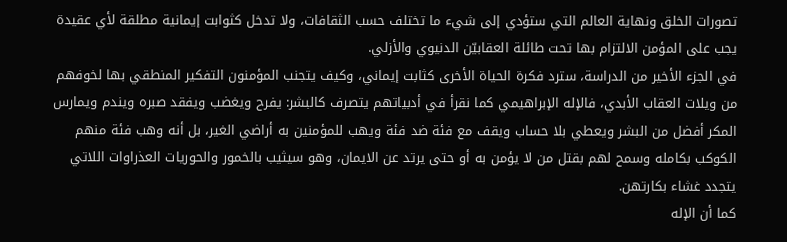تصورات الخلق ونهاية العالم التي ستؤدي إلى شيء ما تختلف حسب الثقافات، ولا تدخل كثوابت إيمانية مطلقة لأي عقيدة يجب على المؤمن الالتزام بها تحت طائلة العقابيّن الدنيوي والأزلي.
في الجزء الأخير من الدراسة، سترد فكرة الحياة الأخرى كثابت إيماني، وكيف يتجنب المؤمنون التفكير المنطقي بها لخوفهم من ويلات العقاب الأبدي، فالإله الإبراهيمي كما نقرأ في أدبياتهم يتصرف كالبشر: يفرح ويغضب ويفقد صبره ويندم ويمارس المكر أفضل من البشر ويعطي بلا حساب ويقف مع فئة ضد فئة ويهب للمؤمنين به أراضي الغير، بل أنه وهب فئة منهم الكوكب بكامله وسمح لهم بقتل من لا يؤمن به أو حتى يرتد عن الايمان، وهو سيثيب بالخمور والحوريات العذراوات اللاتي يتجدد غشاء بكارتهن.
كما أن الإله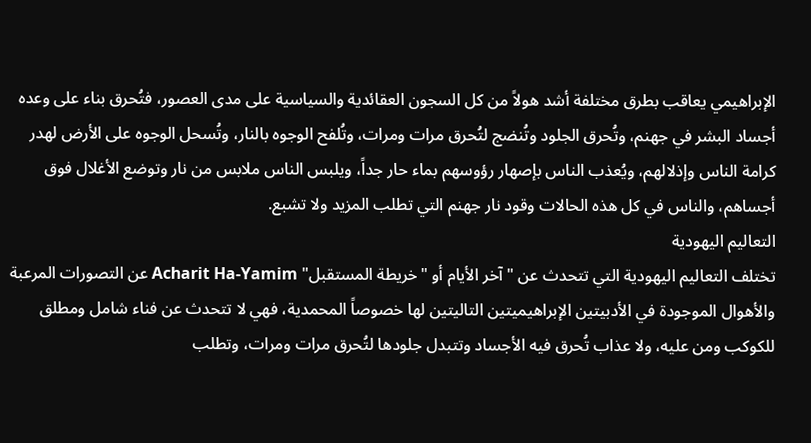الإبراهيمي يعاقب بطرق مختلفة أشد هولاً من كل السجون العقائدية والسياسية على مدى العصور، فتُحرق بناء على وعده أجساد البشر في جهنم، وتُحرق الجلود وتُنضج لتُحرق مرات ومرات، وتُلفح الوجوه بالنار، وتُسحل الوجوه على الأرض لهدر كرامة الناس وإذلالهم، ويُعذب الناس بإصهار رؤوسهم بماء حار جداً، ويلبس الناس ملابس من نار وتوضع الأغلال فوق أجساهم، والناس في كل هذه الحالات وقود نار جهنم التي تطلب المزيد ولا تشبع.
التعاليم اليهودية
تختلف التعاليم اليهودية التي تتحدث عن "آخر الأيام أو "خريطة المستقبل" Acharit Ha-Yamim عن التصورات المرعبة والأهوال الموجودة في الأدبيتين الإبراهيميتين التاليتين لها خصوصاً المحمدية، فهي لا تتحدث عن فناء شامل ومطلق للكوكب ومن عليه، ولا عذاب تُحرق فيه الأجساد وتتبدل جلودها لتُحرق مرات ومرات، وتطلب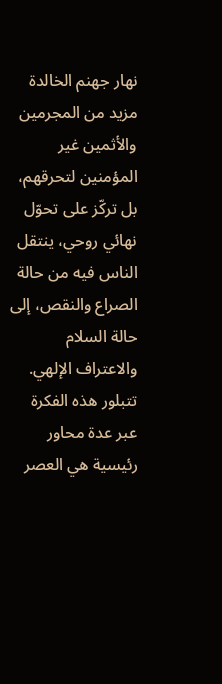نهار جهنم الخالدة مزيد من المجرمين والأثمين غير المؤمنين لتحرقهم، بل تركّز على تحوّل نهائي روحي، ينتقل الناس فيه من حالة الصراع والنقص، إلى حالة السلام والاعتراف الإلهي.
تتبلور هذه الفكرة عبر عدة محاور رئيسية هي العصر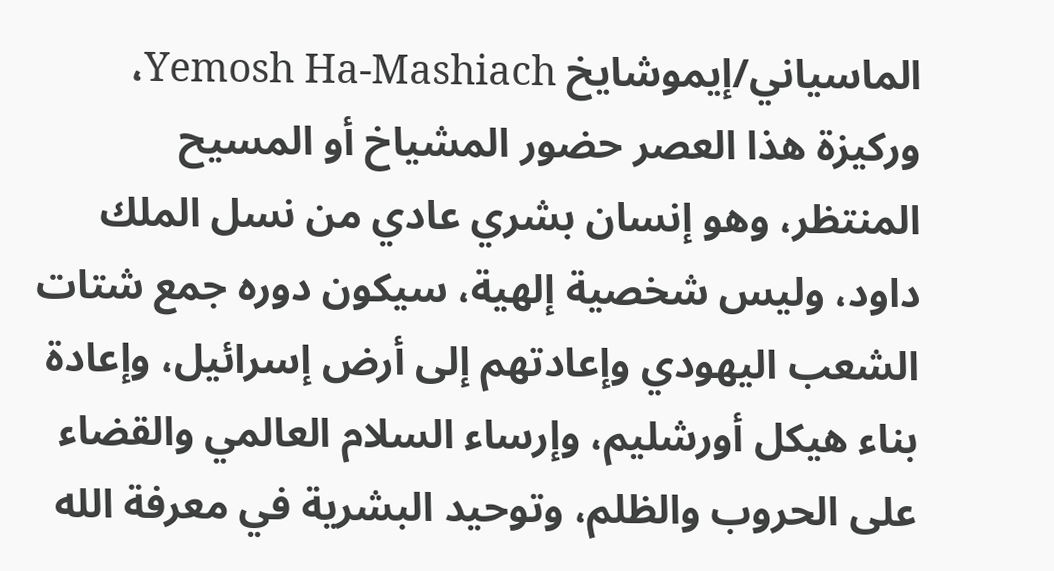الماسياني/إيموشايخ Yemosh Ha-Mashiach، وركيزة هذا العصر حضور المشياخ أو المسيح المنتظر، وهو إنسان بشري عادي من نسل الملك داود، وليس شخصية إلهية، سيكون دوره جمع شتات الشعب اليهودي وإعادتهم إلى أرض إسرائيل، وإعادة بناء هيكل أورشليم، وإرساء السلام العالمي والقضاء على الحروب والظلم، وتوحيد البشرية في معرفة الله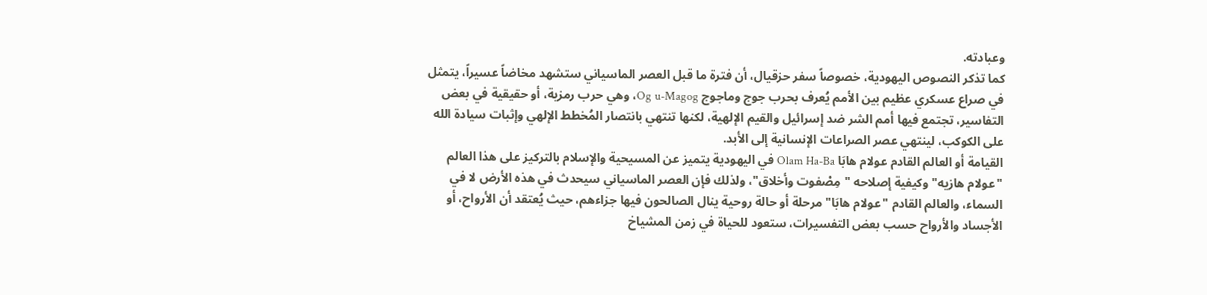وعبادته.
كما تذكر النصوص اليهودية، خصوصاً سفر حزقيال، أن فترة ما قبل العصر الماسياني ستشهد مخاضاً عسيراً، يتمثل في صراع عسكري عظيم بين الأمم يُعرف بحرب جوج وماجوج Og u-Magog، وهي حرب رمزية، أو حقيقية في بعض التفاسير، تجتمع فيها أمم الشر ضد إسرائيل والقيم الإلهية، لكنها تنتهي بانتصار المُخطط الإلهي وإثبات سيادة الله على الكوكب، لينتهي عصر الصراعات الإنسانية إلى الأبد.
القيامة أو العالم القادم عولام هابَا Olam Ha-Ba في اليهودية يتميز عن المسيحية والإسلام بالتركيز على هذا العالم "عولام هازيه" وكيفية إصلاحه "مِصْفوت وأخلاق"، ولذلك فإن العصر الماسياني سيحدث في هذه الأرض لا في السماء، والعالم القادم "عولام هابَا" مرحلة أو حالة روحية ينال الصالحون فيها جزاءهم، حيث يُعتقد أن الأرواح، أو الأجساد والأرواح حسب بعض التفسيرات، ستعود للحياة في زمن المشياخ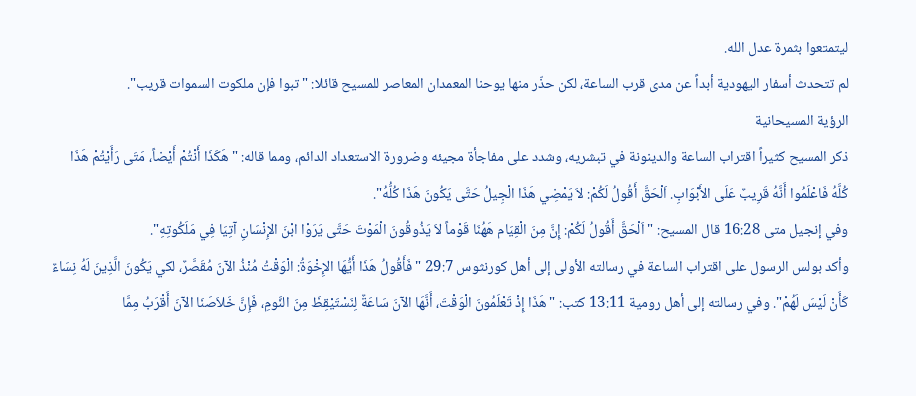ليتمتعوا بثمرة عدل الله.
لم تتحدث أسفار اليهودية أبداً عن مدى قرب الساعة، لكن حذّر منها يوحنا المعمدان المعاصر للمسيح قائلا: "تبوا فإن ملكوت السموات قريب".
الرؤية المسيحانية
ذكر المسيح كثيراً اقتراب الساعة والدينونة في تبشريه، وشدد على مفاجأة مجيئه وضرورة الاستعداد الدائم، ومما قاله: "هَكَذَا أَنْتُمْ أَيْضاً، مَتَى رَأَيْتُمْ هَذَا كُلَّهُ فَاعْلَمُوا أَنَّهُ قَرِيبٌ عَلَى الأَبْوَابِ. اَلْحَقَّ أَقُولُ لَكُمْ: لاَ يَمْضِي هَذَا الْجِيلُ حَتَّى يَكُونَ هَذَا كُلُّهُ".
وفي إنجيل متى 16:28 قال المسيح: "اَلْحَقَّ أَقُولُ لَكُمْ: إِنَّ مِنَ الْقِيَام هَهُنَا قَوْماً لاَ يَذُوقُونَ الْمَوْتَ حَتَّى يَرَوْا ابْنَ الإِنْسَانِ آتِيَا فِي مَلَكُوتِهِ".
وأكد بولس الرسول على اقتراب الساعة في رسالته الأولى إلى أهل كورنثوس 29:7 "فَأَقُولُ هَذَا أَيُّهَا الإِخْوَةُ: الْوَقْتُ مُنْذُ الآنَ مُقَصَّرٌ، لكي يَكُونَ الَّذِينَ لَهُ نِسَاءٌ كَأَنْ لَيْسَ لَهُمْ". وفي رسالته إلى أهل رومية 13:11 كتب: "هَذَا إِذْ تَعْلَمُونَ الْوَقْتَ، أَنَّهَا الآنَ سَاعَةٌ لِنَسْتَيْقِظَ مِنَ النَّومِ، فَإِنَّ خَلاَصَنَا الآنَ أَقْرَبُ مِمَّا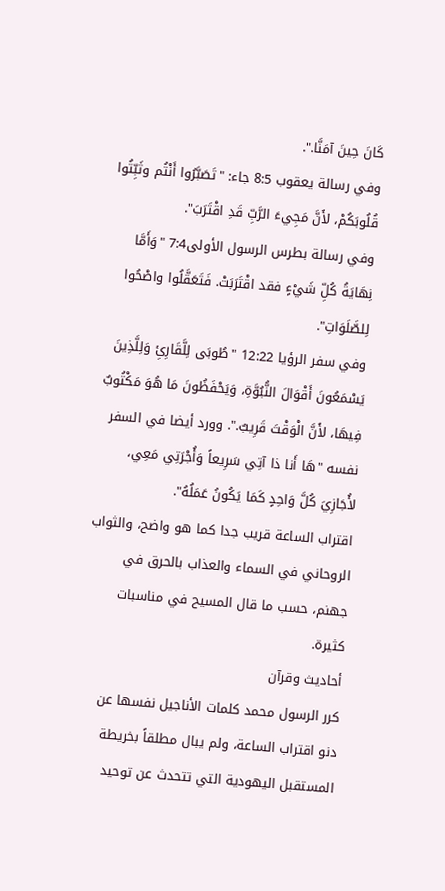كَانَ حِينَ آمَنَّا.".
وفي رسالة يعقوب 8:5 جاء: "تَصَبَّرُوا أَنْتُم وثَبِّتُوا قُلُوبَكُمْ، لأَنَّ مَجِيءَ الرَّبِّ قَدِ اقْتَرَبَ".
وفي رسالة بطرس الرسول الأولى7:4 "وَأَمَّا نِهَايَةُ كُلِّ شَيْءٍ فقد اقْتَرَبَتْ. فَتَعَقَّلُوا واصْحُوا لِلصَّلَوَاتِ".
وفي سفر الرؤيا 12:22 "طُوبَى لِلَّقَارِئِ وَلِلَّذِينَ يَسْمَعُونَ أَقْوَالَ النُّبُوَّةِ، وَيَحْفَظُونَ مَا هُوَ مَكْتُوبٌ فِيهَا، لأَنَّ الْوَقْتَ قَرِيبٌ.". وورد أيضا في السفر نفسه "هَا أَنا ذا آتِي سَرِيعاً وَأُجْرَتِي مَعِي، لأُجَازِيَ كُلَّ وَاحِدٍ كَمَا يَكُونُ عَمَلُهُ".
اقتراب الساعة قريب جدا كما هو واضح، والثواب الروحاني في السماء والعذاب بالحرق في جهنم، حسب ما قال المسيح في مناسبات كثيرة.
أحاديث وقرآن
كرر الرسول محمد كلمات الأناجيل نفسها عن دنو اقتراب الساعة، ولم يبال مطلقاً بخريطة المستقبل اليهودية التي تتحدث عن توحيد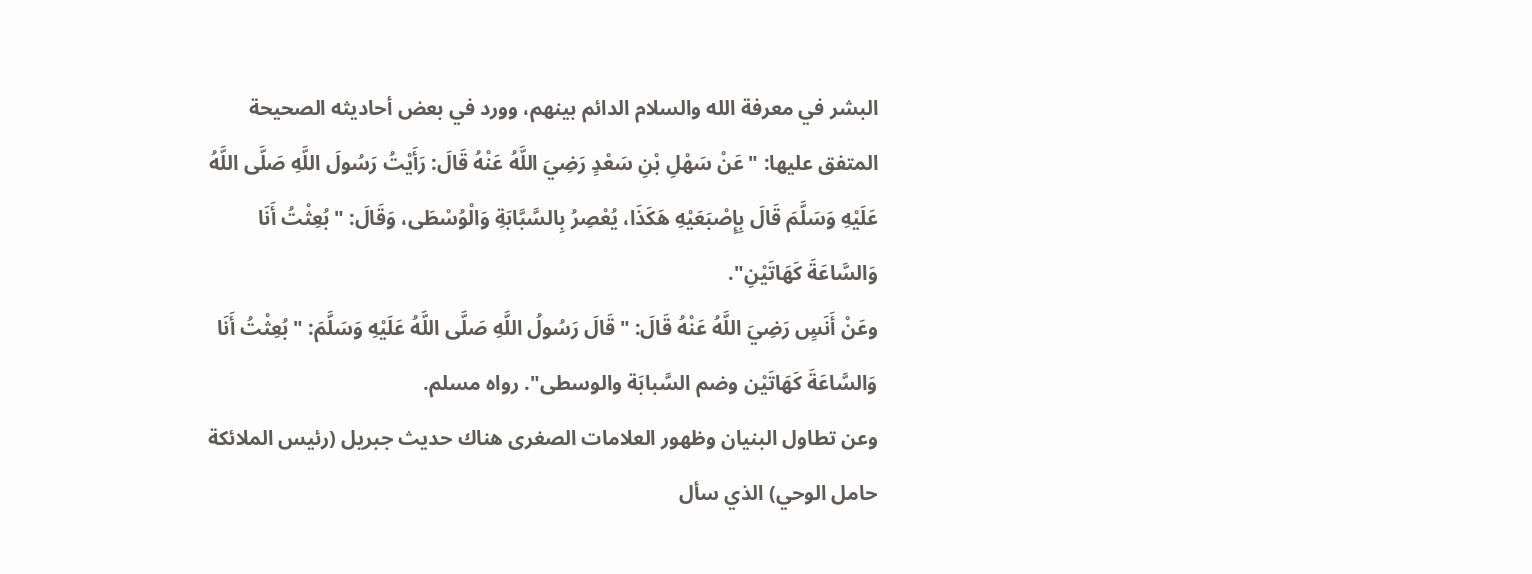البشر في معرفة الله والسلام الدائم بينهم، وورد في بعض أحاديثه الصحيحة المتفق عليها: "عَنْ سَهْلِ بْنِ سَعْدٍ رَضِيَ اللَّهُ عَنْهُ قَالَ: رَأَيْتُ رَسُولَ اللَّهِ صَلَّى اللَّهُ عَلَيْهِ وَسَلَّمَ قَالَ بِإِصْبَعَيْهِ هَكَذَا، يُعْصِرُ بِالسَّبَّابَةِ وَالْوُسْطَى، وَقَالَ: "بُعِثْتُ أَنَا وَالسَّاعَةَ كَهَاتَيْنِ".
وعَنْ أَنَسٍ رَضِيَ اللَّهُ عَنْهُ قَالَ: "قَالَ رَسُولُ اللَّهِ صَلَّى اللَّهُ عَلَيْهِ وَسَلَّمَ: "بُعِثْتُ أَنَا وَالسَّاعَةَ كَهَاتَيْن وضم السَّبابَة والوسطى". رواه مسلم.
وعن تطاول البنيان وظهور العلامات الصغرى هناك حديث جبريل (رئيس الملائكة حامل الوحي) الذي سأل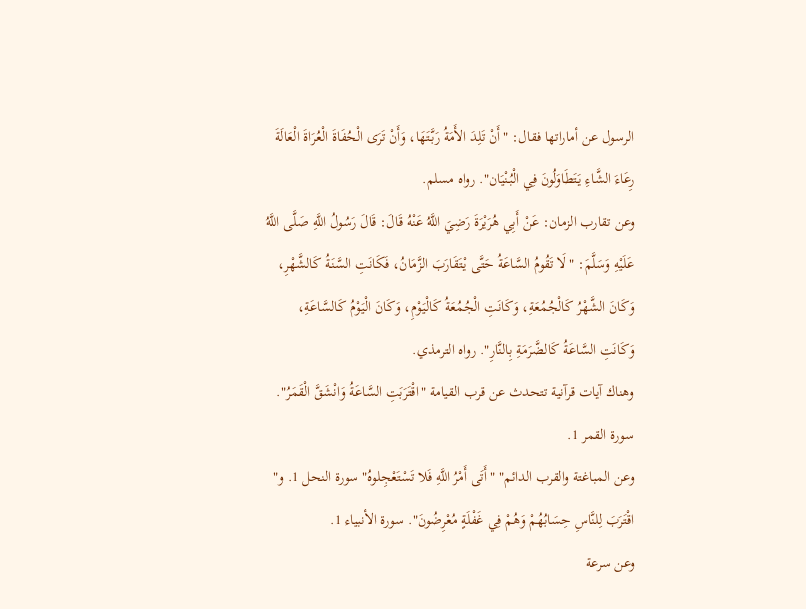الرسول عن أماراتها فقال: "أَنْ تَلِدَ الأَمَةُ رَبَّتَهَا، وَأَنْ تَرَى الْحُفَاةَ الْعُرَاةَ الْعَالَةَ رِعَاءَ الشَّاءِ يَتَطَاوَلُونَ فِي الْبُنْيَان". رواه مسلم.
وعن تقارب الزمان: عَنْ أَبِي هُرَيْرَةَ رَضِيَ اللَّهُ عَنْهُ قَالَ: قَالَ رَسُولُ اللَّهِ صَلَّى اللَّهُ عَلَيْهِ وَسَلَّمَ: "لَا تَقُومُ السَّاعَةُ حَتَّى يْتَقَارَبَ الزَّمَانُ، فَكَانَتِ السَّنَةُ كَالشَّهْرِ، وَكَانَ الشَّهْرُ كَالْجُمُعَةِ، وَكَانَتِ الْجُمُعَةُ كَالْيَوْمِ، وَكَانَ الْيَوْمُ كَالسَّاعَةِ، وَكَانَتِ السَّاعَةُ كَالضَّرَمَةِ بِالنَّارِ". رواه الترمذي.
وهناك آيات قرآنية تتحدث عن قرب القيامة "اقْتَرَبَتِ السَّاعَةُ وَانْشَقَّ الْقَمَرُ". سورة القمر 1.
وعن المباغتة والقرب الدائم" "أَتَى أَمْرُ اللَّهِ فَلا تَسْتَعْجِلوهُ" سورة النحل 1. و" اقْتَرَبَ لِلنَّاسِ حِسَابُهُمْ وَهُمْ فِي غَفْلَةٍ مُعْرِضُونَ". سورة الأنبياء 1.
وعن سرعة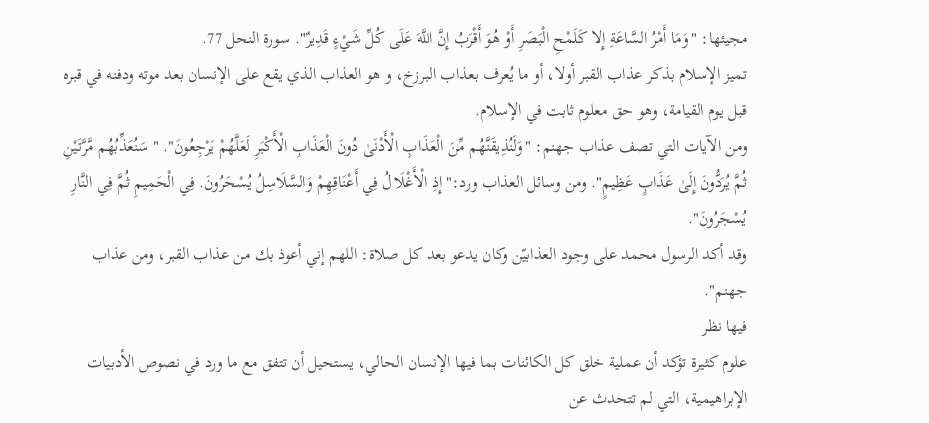مجيئها: "وَمَا أَمْرُ السَّاعَةِ إِلا كَلَمْحِ الْبَصَرِ أَوْ هُوَ أَقْرَبُ إِنَّ اللَّهَ عَلَى كُلِّ شَيْءٍ قَدِيرٌ". سورة النحل 77.
تميز الإسلام بذكر عذاب القبر أولا، أو ما يُعرف بعذاب البرزخ، و هو العذاب الذي يقع على الإنسان بعد موته ودفنه في قبره قبل يوم القيامة، وهو حق معلوم ثابت في الإسلام.
ومن الآيات التي تصف عذاب جهنم: "وَلَنُذِيقَنَّهُم مِّنَ الْعَذَابِ الْأَدْنَىٰ دُونَ الْعَذَابِ الْأَكْبَرِ لَعَلَّهُمْ يَرْجِعُونَ". " سَنُعَذِّبُهُم مَّرَّتَيْنِ ثُمَّ يُرَدُّونَ إِلَىٰ عَذَابٍ عَظِيمٍ". ومن وسائل العذاب ورد:" إِذِ الْأَغْلَالُ فِي أَعْنَاقِهِمْ وَالسَّلَاسِلُ يُسْحَرُونَ. فِي الْحَمِيمِ ثُمَّ فِي النَّارِ يُسْجَرُونَ".
وقد أكد الرسول محمد على وجود العذابيّن وكان يدعو بعد كل صلاة: اللهم إني أعوذ بك من عذاب القبر، ومن عذاب جهنم".
فيها نظر
علوم كثيرة تؤكد أن عملية خلق كل الكائنات بما فيها الإنسان الحالي، يستحيل أن تتفق مع ما ورد في نصوص الأدبيات الإبراهيمية، التي لم تتحدث عن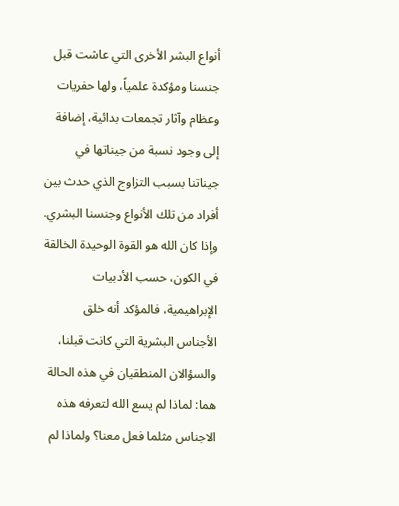أنواع البشر الأخرى التي عاشت قبل جنسنا ومؤكدة علمياً، ولها حفريات وعظام وآثار تجمعات بدائية، إضافة إلى وجود نسبة من جيناتها في جيناتنا بسبب التزاوج الذي حدث بين أفراد من تلك الأنواع وجنسنا البشري.
وإذا كان الله هو القوة الوحيدة الخالقة في الكون، حسب الأدبيات الإبراهيمية، فالمؤكد أنه خلق الأجناس البشرية التي كانت قبلنا، والسؤالان المنطقيان في هذه الحالة هما: لماذا لم يسع الله لتعرفه هذه الاجناس مثلما فعل معنا؟ ولماذا لم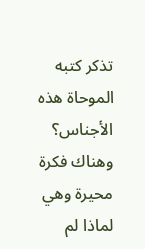تذكر كتبه الموحاة هذه الأجناس؟
وهناك فكرة محيرة وهي لماذا لم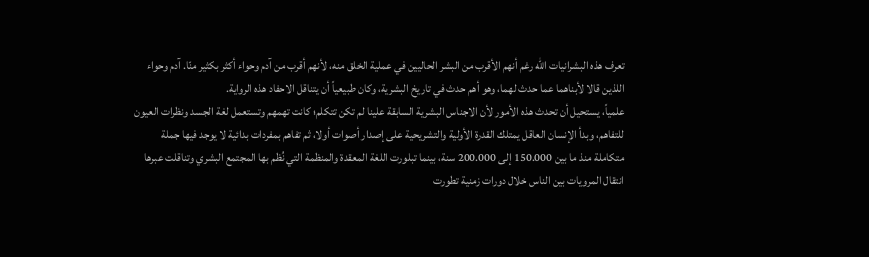تعرف هذه البشرانيات الله رغم أنهم الأقرب من البشر الحاليين في عملية الخلق منه، لأنهم أقرب من آدم وحواء أكثر بكثير منّا. آدم وحواء اللذين قالا لأبناهما عما حدث لهما، وهو أهم حدث في تاريخ البشرية، وكان طبيعياً أن يتناقل الاحفاد هذه الرواية.
علمياً، يستحيل أن تحدث هذه الأمور لأن الاجناس البشرية السابقة علينا لم تكن تتكلم؛ كانت تهمهم وتستعمل لغة الجسد ونظرات العيون للتفاهم، وبدأ الإنسان العاقل يمتلك القدرة الأولية والتشريحية على إصدار أصوات أولا، ثم تفاهم بمفردات بدائية لا يوجد فيها جملة متكاملة منذ ما بين 150.000 إلى 200.000 سنة، بينما تبلورت اللغة المعقدة والمنظمة التي نُظم بها المجتمع البشري وتناقلت عبرها انتقال المرويات بين الناس خلال دورات زمنية تطورت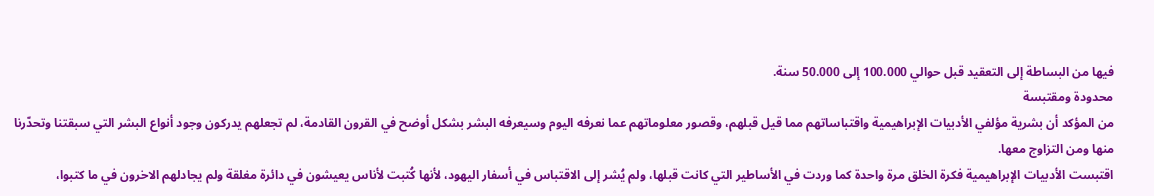فيها من البساطة إلى التعقيد قبل حوالي 100.000 إلى 50.000 سنة.
محدودة ومقتبسة
من المؤكد أن بشرية مؤلفي الأدبيات الإبراهيمية واقتباساتهم مما قيل قبلهم، وقصور معلوماتهم عما نعرفه اليوم وسيعرفه البشر بشكل أوضح في القرون القادمة، لم تجعلهم يدركون وجود أنواع البشر التي سبقتنا وتحدّرنا منها ومن التزاوج معها.
اقتبست الأدبيات الإبراهيمية فكرة الخلق مرة واحدة كما وردت في الأساطير التي كانت قبلها، ولم يُشر إلى الاقتباس في أسفار اليهود، لأنها كُتبت لأناس يعيشون في دائرة مغلقة ولم يجادلهم الاخرون في ما كتبوا،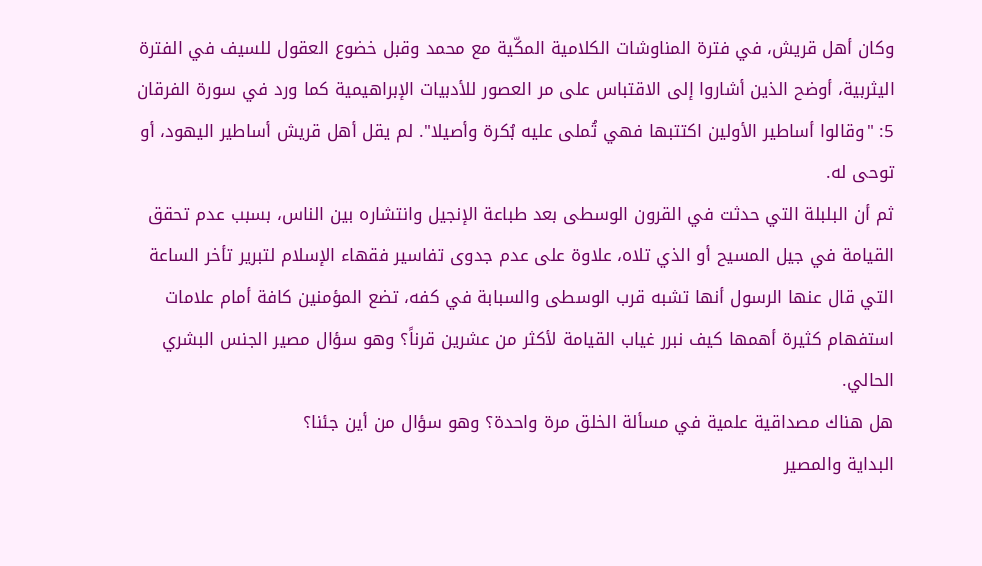وكان أهل قريش، في فترة المناوشات الكلامية المكّية مع محمد وقبل خضوع العقول للسيف في الفترة اليثربية، أوضح الذين أشاروا إلى الاقتباس على مر العصور للأدبيات الإبراهيمية كما ورد في سورة الفرقان 5: "وقالوا أساطير الأولين اكتتبها فهي تُملى عليه بُكرة وأصيلا". لم يقل أهل قريش أساطير اليهود، أو توحى له.
ثم أن البلبلة التي حدثت في القرون الوسطى بعد طباعة الإنجيل وانتشاره بين الناس، بسبب عدم تحقق القيامة في جيل المسيح أو الذي تلاه، علاوة على عدم جدوى تفاسير فقهاء الإسلام لتبرير تأخر الساعة التي قال عنها الرسول أنها تشبه قرب الوسطى والسبابة في كفه، تضع المؤمنين كافة أمام علامات استفهام كثيرة أهمها كيف نبرر غياب القيامة لأكثر من عشرين قرناً؟ وهو سؤال مصير الجنس البشري الحالي.
هل هناك مصداقية علمية في مسألة الخلق مرة واحدة؟ وهو سؤال من أين جئنا؟
البداية والمصير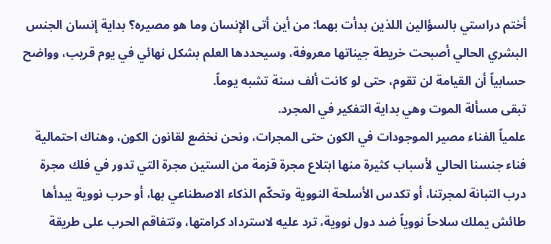أختم دراستي بالسؤالين اللذين بدأت بهما: من أين أتى الإنسان وما هو مصيره؟ بداية إنسان الجنس البشري الحالي أصبحت خريطة جيناتها معروفة، وسيحددها العلم بشكل نهائي في يوم قريب، وواضح حسابياً أن القيامة لن تقوم، حتى لو كانت ألف سنة تشبه يوماً.
تبقى مسألة الموت وهي بداية التفكير في المجرد.
علمياً الفناء مصير الموجودات في الكون حتى المجرات، ونحن نخضع لقانون الكون، وهناك احتمالية فناء جنسنا الحالي لأسباب كثيرة منها ابتلاع مجرة قزمة من الستين مجرة التي تدور في فلك مجرة درب التبانة لمجرتنا، أو تكدس الأسلحة النووية وتحكّم الذكاء الاصطناعي بها، أو حرب نووية يبدأها طائش يملك سلاحاً نووياً ضد دول نووية، ترد عليه لاسترداد كرامتها، وتتفاقم الحرب على طريقة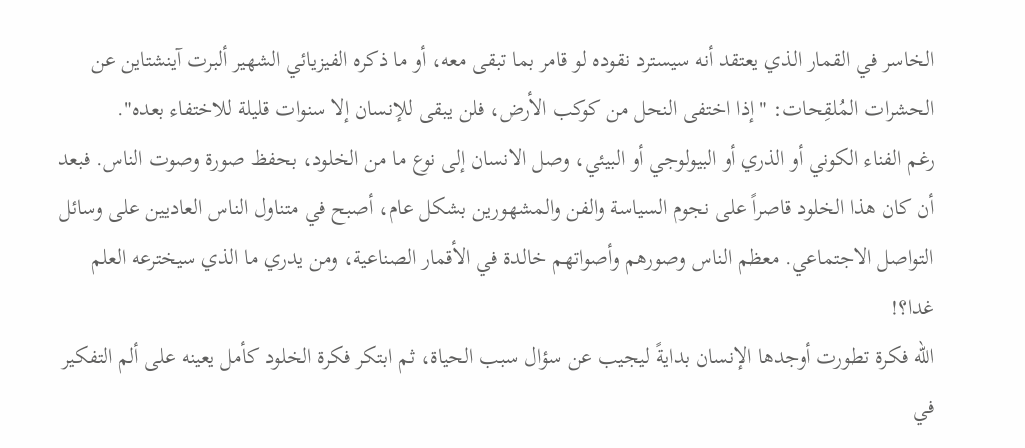الخاسر في القمار الذي يعتقد أنه سيسترد نقوده لو قامر بما تبقى معه، أو ما ذكره الفيزيائي الشهير ألبرت آينشتاين عن الحشرات المُلقِحات: "إذا اختفى النحل من كوكب الأرض، فلن يبقى للإنسان إلا سنوات قليلة للاختفاء بعده".
رغم الفناء الكوني أو الذري أو البيولوجي أو البيئي، وصل الانسان إلى نوع ما من الخلود، بحفظ صورة وصوت الناس. فبعد أن كان هذا الخلود قاصراً على نجوم السياسة والفن والمشهورين بشكل عام، أصبح في متناول الناس العاديين على وسائل التواصل الاجتماعي. معظم الناس وصورهم وأصواتهم خالدة في الأقمار الصناعية، ومن يدري ما الذي سيخترعه العلم غدا؟!
الله فكرة تطورت أوجدها الإنسان بدايةً ليجيب عن سؤال سبب الحياة، ثم ابتكر فكرة الخلود كأمل يعينه على ألم التفكير في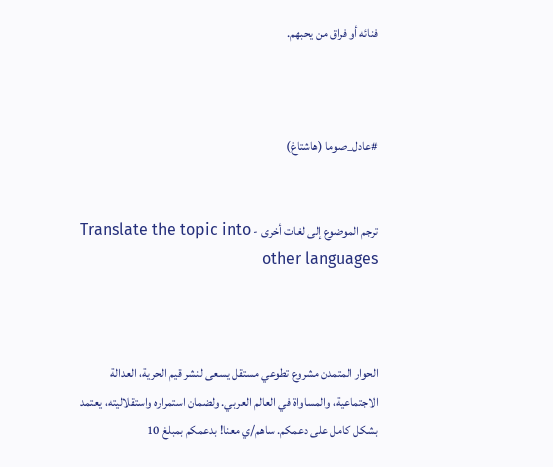فنائه أو فراق من يحبهم.



#عادل_صوما (هاشتاغ)


ترجم الموضوع إلى لغات أخرى - Translate the topic into other languages



الحوار المتمدن مشروع تطوعي مستقل يسعى لنشر قيم الحرية، العدالة الاجتماعية، والمساواة في العالم العربي. ولضمان استمراره واستقلاليته، يعتمد بشكل كامل على دعمكم. ساهم/ي معنا! بدعمكم بمبلغ 10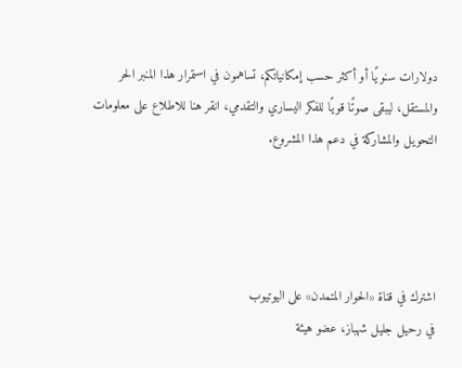دولارات سنويًا أو أكثر حسب إمكانياتكم، تساهمون في استمرار هذا المنبر الحر والمستقل، ليبقى صوتًا قويًا للفكر اليساري والتقدمي، انقر هنا للاطلاع على معلومات التحويل والمشاركة في دعم هذا المشروع.




اشترك في قناة «الحوار المتمدن» على اليوتيوب
في رحيل جليل شهباز، عضو هيئة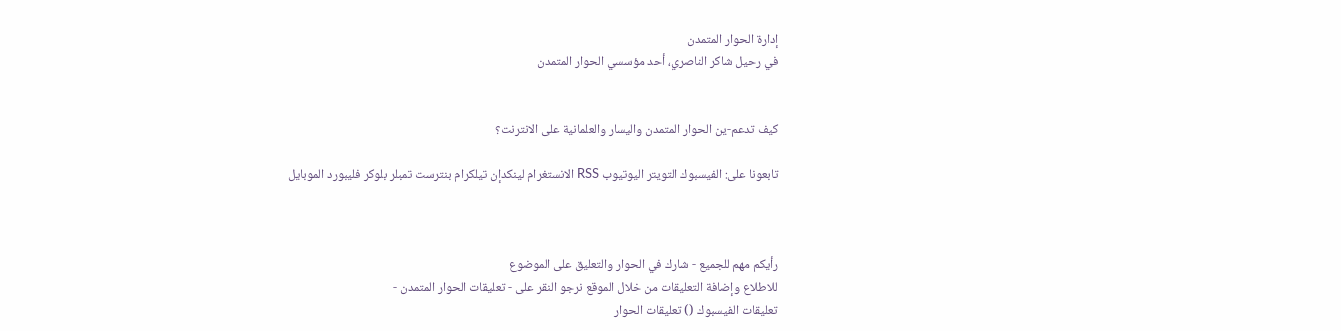إدارة الحوار المتمدن
في رحيل شاكر الناصري، أحد مؤسسي الحوار المتمدن


كيف تدعم-ين الحوار المتمدن واليسار والعلمانية على الانترنت؟

تابعونا على: الفيسبوك التويتر اليوتيوب RSS الانستغرام لينكدإن تيلكرام بنترست تمبلر بلوكر فليبورد الموبايل



رأيكم مهم للجميع - شارك في الحوار والتعليق على الموضوع
للاطلاع وإضافة التعليقات من خلال الموقع نرجو النقر على - تعليقات الحوار المتمدن -
تعليقات الفيسبوك () تعليقات الحوار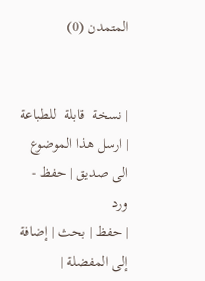المتمدن (0)


| نسخة  قابلة  للطباعة | ارسل هذا الموضوع الى صديق | حفظ - ورد
| حفظ | بحث | إضافة إلى المفضلة |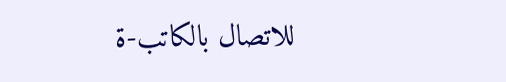للاتصال بالكاتب-ة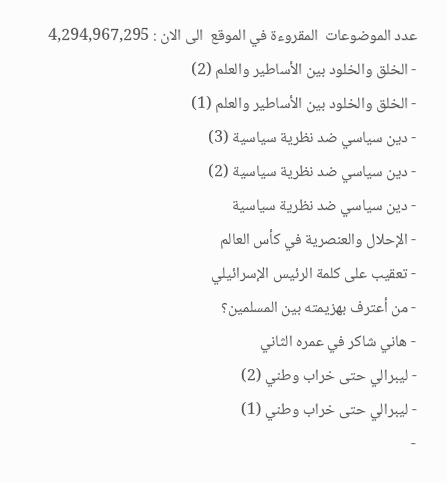عدد الموضوعات  المقروءة في الموقع  الى الان : 4,294,967,295
- الخلق والخلود بين الأساطير والعلم (2)
- الخلق والخلود بين الأساطير والعلم (1)
- دين سياسي ضد نظرية سياسية (3)
- دين سياسي ضد نظرية سياسية (2)
- دين سياسي ضد نظرية سياسية
- الإحلال والعنصرية في كأس العالم
- تعقيب على كلمة الرئيس الإسرائيلي
- من أعترف بهزيمته بين المسلمين؟
- هاني شاكر في عمره الثاني
- ليبرالي حتى خراب وطني (2)
- ليبرالي حتى خراب وطني (1)
-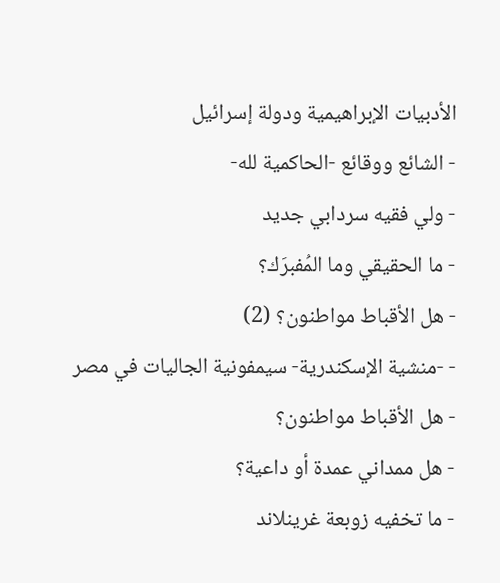الأدبيات الإبراهيمية ودولة إسرائيل
- الشائع ووقائع -الحاكمية لله-
- ولي فقيه سردابي جديد
- ما الحقيقي وما المُفبرَك؟
- هل الأقباط مواطنون؟ (2)
- -منشية الإسكندرية- سيمفونية الجاليات في مصر
- هل الأقباط مواطنون؟
- هل ممداني عمدة أو داعية؟
- ما تخفيه زوبعة غرينلاند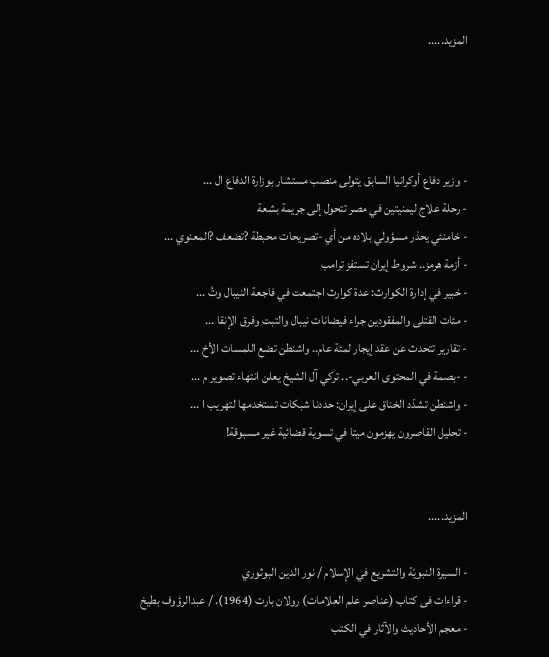المزيد.....




- وزير دفاع أوكرانيا السابق يتولى منصب مستشار بوزارة الدفاع ال ...
- رحلة علاج ليمنيتين في مصر تتحول إلى جريمة بشعة
- خامنئي يحذر مسؤولي بلاده من أي -تصريحات محبطة ?تضعف ?المعنوي ...
- أزمة هرمز.. شروط إيران تستفز ترامب
- خبير في إدارة الكوارث: عدة كوارث اجتمعت في فاجعة النيبال وتُ ...
- مئات القتلى والمفقودين جراء فيضانات نيبال والتبت وفرق الإنقا ...
- تقارير تتحدث عن عقد إيجار لمئة عام.. واشنطن تضع اللمسات الأخ ...
- -بصمة في المحتوى العربي-.. تركي آل الشيخ يعلن انتهاء تصوير م ...
- واشنطن تشدّد الخناق على إيران: حددنا شبكات تستخدمها لتهريب ا ...
- تحليل القاصرون يهزمون ميتا في تسوية قضائية غير مسبوقة!


المزيد.....

- السيرة النبويّة والتشريع في الإسلام / نور الدين البوثوري
- قراءات فى كتاب (عناصر علم العلامات) رولان بارت (1964). / عبدالرؤوف بطيخ
- معجم الأحاديث والآثار في الكتب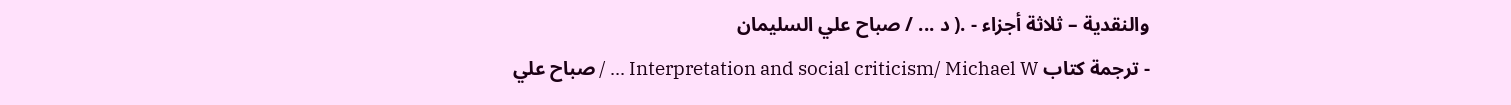والنقدية – ثلاثة أجزاء - .( د ... / صباح علي السليمان
- ترجمة كتاب Interpretation and social criticism/ Michael W ... / صباح علي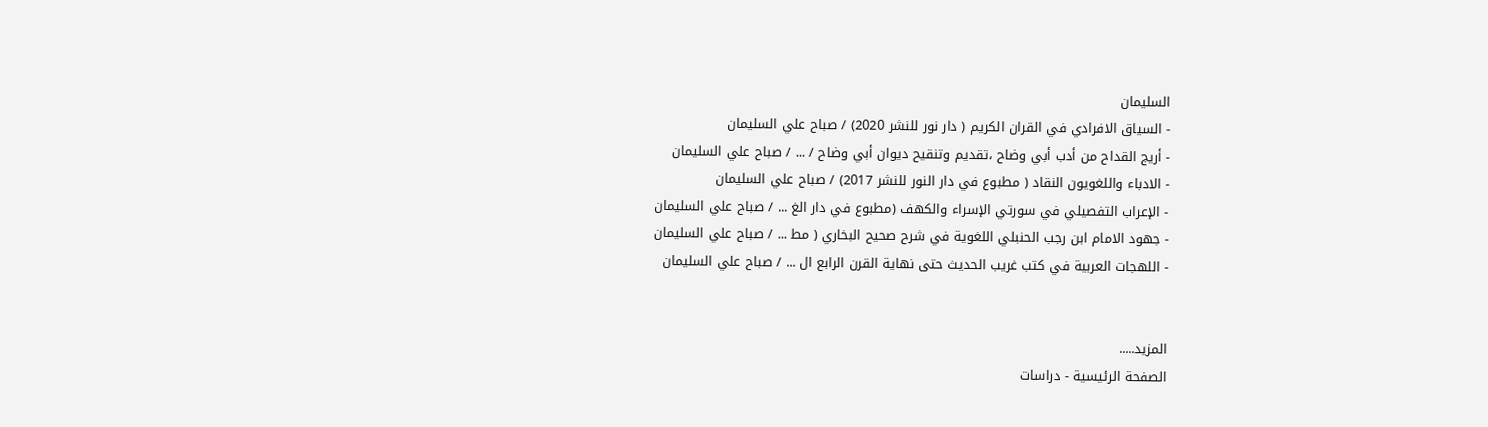السليمان
- السياق الافرادي في القران الكريم ( دار نور للنشر 2020) / صباح علي السليمان
- أريج القداح من أدب أبي وضاح ،تقديم وتنقيح ديوان أبي وضاح / ... / صباح علي السليمان
- الادباء واللغويون النقاد ( مطبوع في دار النور للنشر 2017) / صباح علي السليمان
- الإعراب التفصيلي في سورتي الإسراء والكهف (مطبوع في دار الغ ... / صباح علي السليمان
- جهود الامام ابن رجب الحنبلي اللغوية في شرح صحيح البخاري ( مط ... / صباح علي السليمان
- اللهجات العربية في كتب غريب الحديث حتى نهاية القرن الرابع ال ... / صباح علي السليمان


المزيد.....
الصفحة الرئيسية - دراسات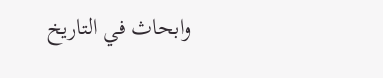وابحاث في التاريخ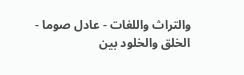والتراث واللغات - عادل صوما - الخلق والخلود بين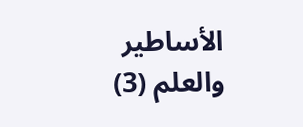الأساطير والعلم (3)